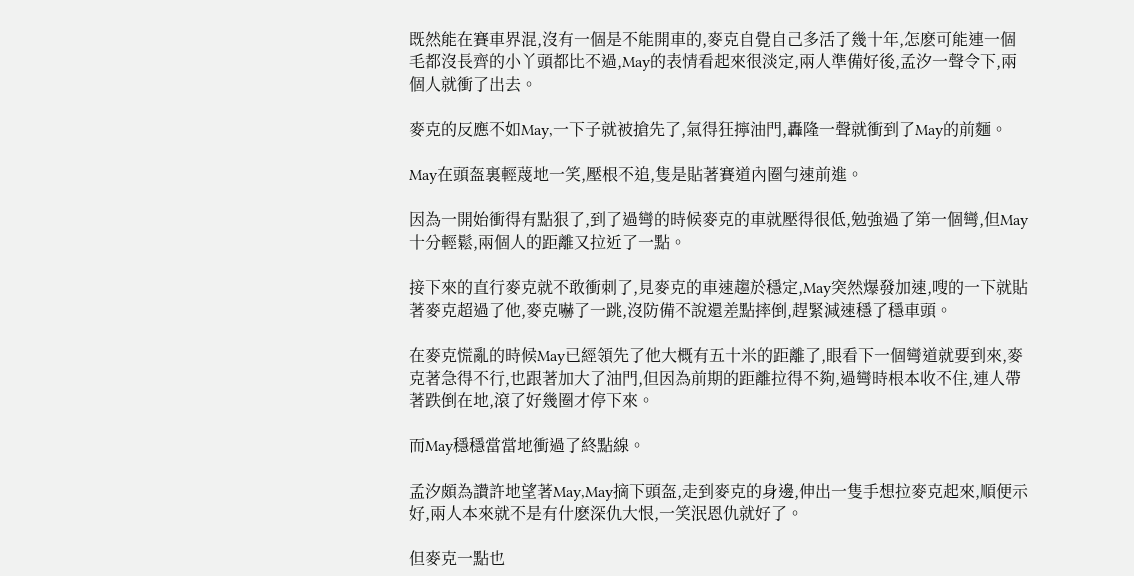既然能在賽車界混,沒有一個是不能開車的,麥克自覺自己多活了幾十年,怎麽可能連一個毛都沒長齊的小丫頭都比不過,May的表情看起來很淡定,兩人準備好後,孟汐一聲令下,兩個人就衝了出去。

麥克的反應不如May,一下子就被搶先了,氣得狂擰油門,轟隆一聲就衝到了May的前麵。

May在頭盔裏輕蔑地一笑,壓根不追,隻是貼著賽道內圈勻速前進。

因為一開始衝得有點狠了,到了過彎的時候麥克的車就壓得很低,勉強過了第一個彎,但May十分輕鬆,兩個人的距離又拉近了一點。

接下來的直行麥克就不敢衝刺了,見麥克的車速趨於穩定,May突然爆發加速,嗖的一下就貼著麥克超過了他,麥克嚇了一跳,沒防備不說還差點摔倒,趕緊減速穩了穩車頭。

在麥克慌亂的時候May已經領先了他大概有五十米的距離了,眼看下一個彎道就要到來,麥克著急得不行,也跟著加大了油門,但因為前期的距離拉得不夠,過彎時根本收不住,連人帶著跌倒在地,滾了好幾圈才停下來。

而May穩穩當當地衝過了終點線。

孟汐頗為讚許地望著May,May摘下頭盔,走到麥克的身邊,伸出一隻手想拉麥克起來,順便示好,兩人本來就不是有什麽深仇大恨,一笑泯恩仇就好了。

但麥克一點也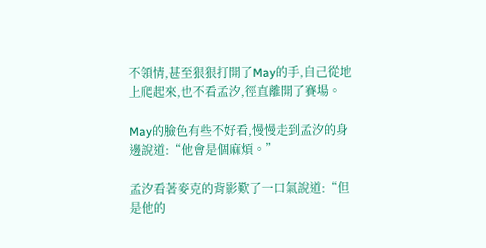不領情,甚至狠狠打開了May的手,自己從地上爬起來,也不看孟汐,徑直離開了賽場。

May的臉色有些不好看,慢慢走到孟汐的身邊說道:“他會是個麻煩。”

孟汐看著麥克的背影歎了一口氣說道:“但是他的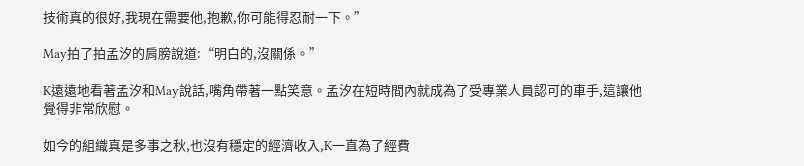技術真的很好,我現在需要他,抱歉,你可能得忍耐一下。”

May拍了拍孟汐的肩膀說道:“明白的,沒關係。”

K遠遠地看著孟汐和May說話,嘴角帶著一點笑意。孟汐在短時間內就成為了受專業人員認可的車手,這讓他覺得非常欣慰。

如今的組織真是多事之秋,也沒有穩定的經濟收入,K一直為了經費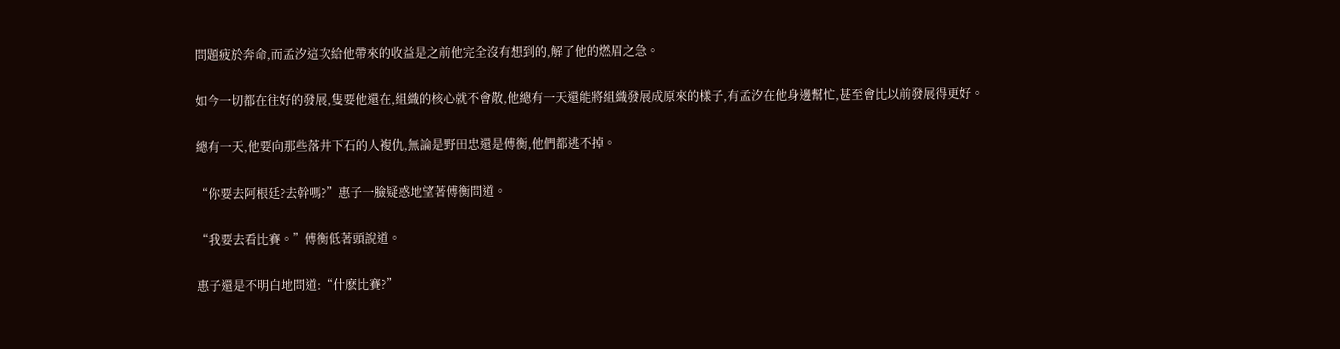問題疲於奔命,而孟汐這次給他帶來的收益是之前他完全沒有想到的,解了他的燃眉之急。

如今一切都在往好的發展,隻要他還在,組織的核心就不會散,他總有一天還能將組織發展成原來的樣子,有孟汐在他身邊幫忙,甚至會比以前發展得更好。

總有一天,他要向那些落井下石的人複仇,無論是野田忠還是傅衡,他們都逃不掉。

“你要去阿根廷?去幹嗎?”惠子一臉疑惑地望著傅衡問道。

“我要去看比賽。”傅衡低著頭說道。

惠子還是不明白地問道:“什麽比賽?”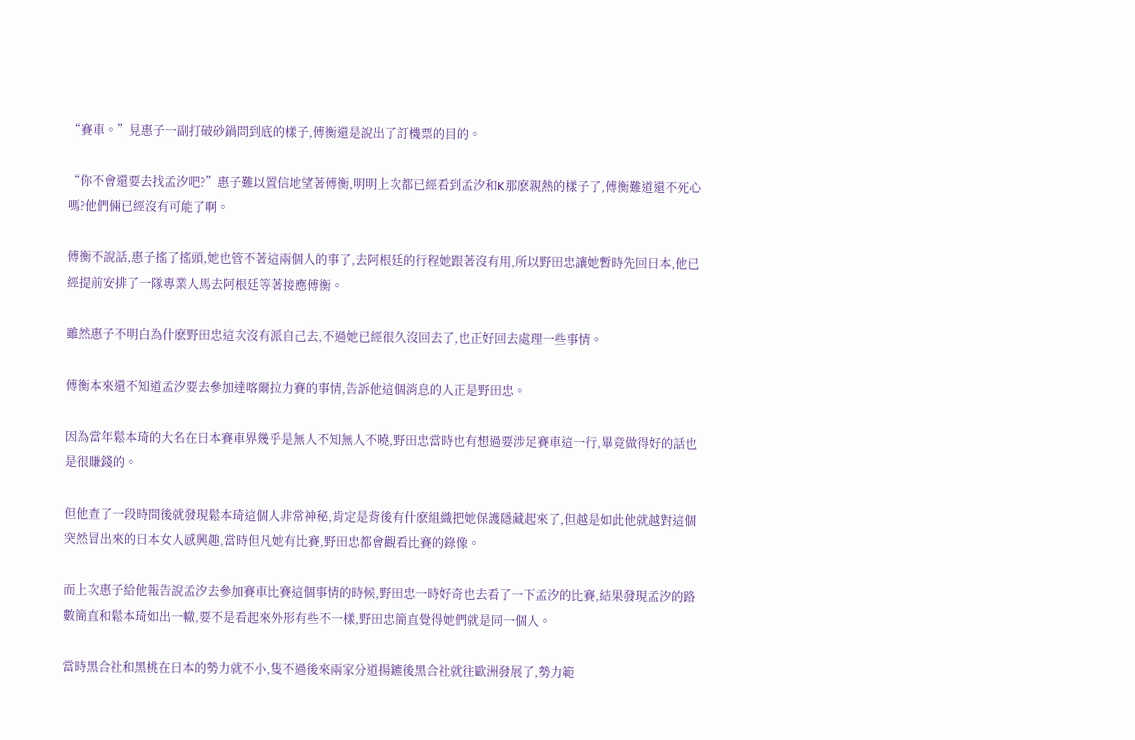“賽車。”見惠子一副打破砂鍋問到底的樣子,傅衡還是說出了訂機票的目的。

“你不會還要去找孟汐吧?”惠子難以置信地望著傅衡,明明上次都已經看到孟汐和K那麽親熱的樣子了,傅衡難道還不死心嗎?他們倆已經沒有可能了啊。

傅衡不說話,惠子搖了搖頭,她也管不著這兩個人的事了,去阿根廷的行程她跟著沒有用,所以野田忠讓她暫時先回日本,他已經提前安排了一隊專業人馬去阿根廷等著接應傅衡。

雖然惠子不明白為什麽野田忠這次沒有派自己去,不過她已經很久沒回去了,也正好回去處理一些事情。

傅衡本來還不知道孟汐要去參加達喀爾拉力賽的事情,告訴他這個消息的人正是野田忠。

因為當年鬆本琦的大名在日本賽車界幾乎是無人不知無人不曉,野田忠當時也有想過要涉足賽車這一行,畢竟做得好的話也是很賺錢的。

但他查了一段時間後就發現鬆本琦這個人非常神秘,肯定是背後有什麽組織把她保護隱藏起來了,但越是如此他就越對這個突然冒出來的日本女人感興趣,當時但凡她有比賽,野田忠都會觀看比賽的錄像。

而上次惠子給他報告說孟汐去參加賽車比賽這個事情的時候,野田忠一時好奇也去看了一下孟汐的比賽,結果發現孟汐的路數簡直和鬆本琦如出一轍,要不是看起來外形有些不一樣,野田忠簡直覺得她們就是同一個人。

當時黑合社和黑桃在日本的勢力就不小,隻不過後來兩家分道揚鑣後黑合社就往歐洲發展了,勢力範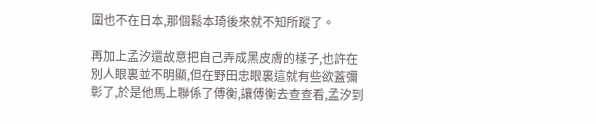圍也不在日本,那個鬆本琦後來就不知所蹤了。

再加上孟汐還故意把自己弄成黑皮膚的樣子,也許在別人眼裏並不明顯,但在野田忠眼裏這就有些欲蓋彌彰了,於是他馬上聯係了傅衡,讓傅衡去查查看,孟汐到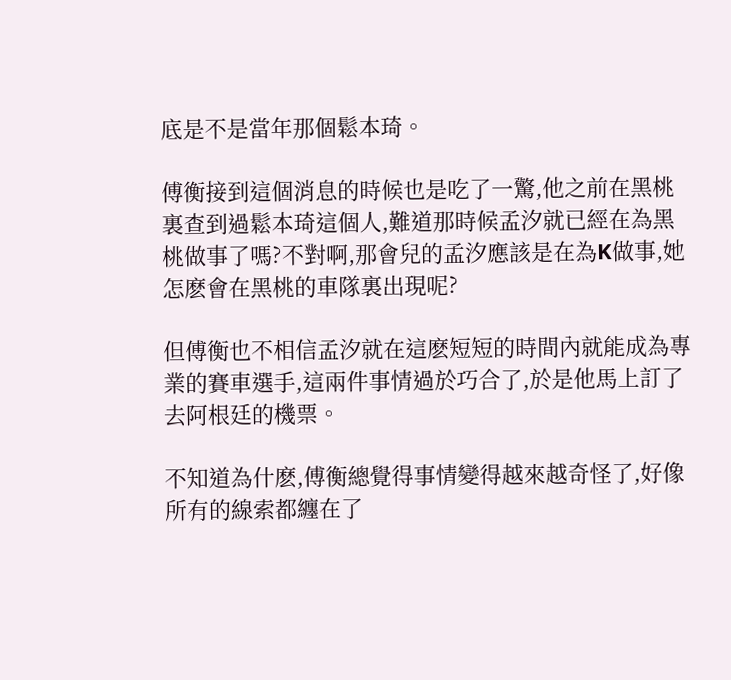底是不是當年那個鬆本琦。

傅衡接到這個消息的時候也是吃了一驚,他之前在黑桃裏查到過鬆本琦這個人,難道那時候孟汐就已經在為黑桃做事了嗎?不對啊,那會兒的孟汐應該是在為K做事,她怎麽會在黑桃的車隊裏出現呢?

但傅衡也不相信孟汐就在這麽短短的時間內就能成為專業的賽車選手,這兩件事情過於巧合了,於是他馬上訂了去阿根廷的機票。

不知道為什麽,傅衡總覺得事情變得越來越奇怪了,好像所有的線索都纏在了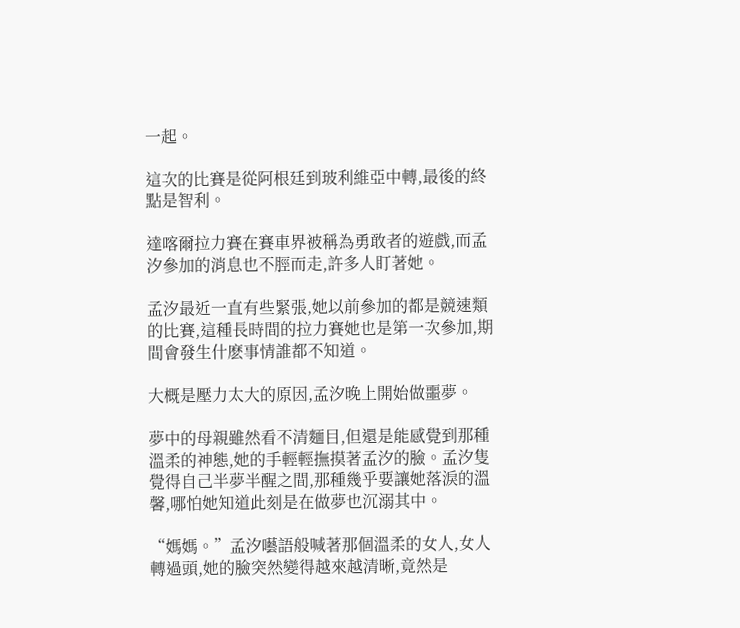一起。

這次的比賽是從阿根廷到玻利維亞中轉,最後的終點是智利。

達喀爾拉力賽在賽車界被稱為勇敢者的遊戲,而孟汐參加的消息也不脛而走,許多人盯著她。

孟汐最近一直有些緊張,她以前參加的都是競速類的比賽,這種長時間的拉力賽她也是第一次參加,期間會發生什麽事情誰都不知道。

大概是壓力太大的原因,孟汐晚上開始做噩夢。

夢中的母親雖然看不清麵目,但還是能感覺到那種溫柔的神態,她的手輕輕撫摸著孟汐的臉。孟汐隻覺得自己半夢半醒之間,那種幾乎要讓她落淚的溫馨,哪怕她知道此刻是在做夢也沉溺其中。

“媽媽。”孟汐囈語般喊著那個溫柔的女人,女人轉過頭,她的臉突然變得越來越清晰,竟然是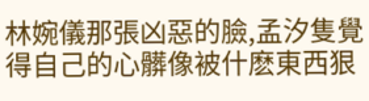林婉儀那張凶惡的臉,孟汐隻覺得自己的心髒像被什麽東西狠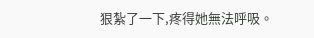狠紮了一下,疼得她無法呼吸。